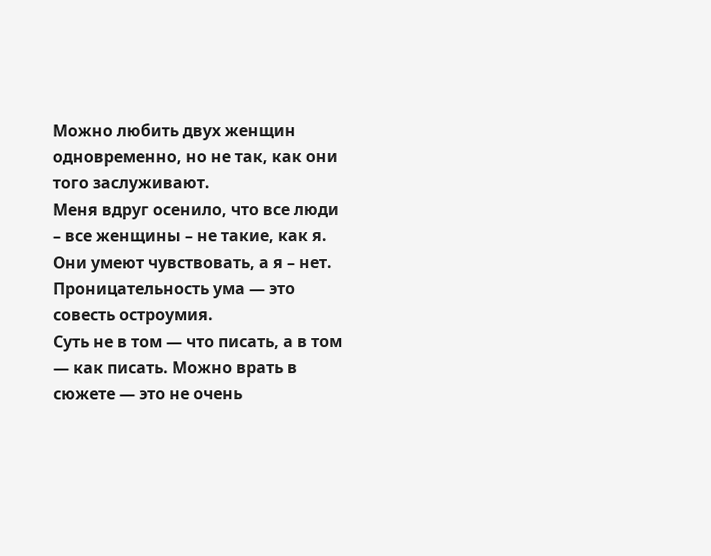Можно любить двух женщин одновременно, но не так, как они того заслуживают.
Меня вдруг осенило, что все люди – все женщины – не такие, как я. Они умеют чувствовать, а я – нет.
Проницательность ума — это совесть остроумия.
Суть не в том — что писать, а в том — как писать. Можно врать в сюжете — это не очень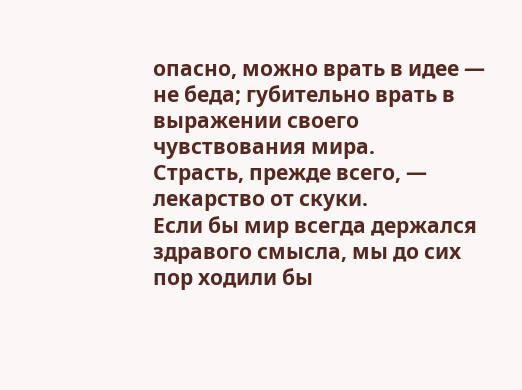опасно, можно врать в идее — не беда; губительно врать в выражении своего чувствования мира.
Страсть, прежде всего, — лекарство от скуки.
Если бы мир всегда держался здравого смысла, мы до сих пор ходили бы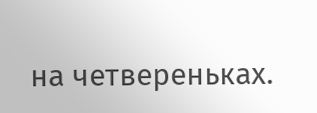на четвереньках.